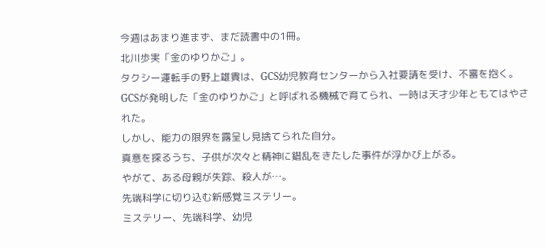今週はあまり進まず、まだ読書中の1冊。
北川歩実「金のゆりかご」。
タクシー運転手の野上雄貴は、GCS幼児教育センターから入社要請を受け、不審を抱く。
GCSが発明した「金のゆりかご」と呼ばれる機械で育てられ、一時は天才少年ともてはやされた。
しかし、能力の限界を露呈し見捨てられた自分。
真意を探るうち、子供が次々と精神に錯乱をきたした事件が浮かび上がる。
やがて、ある母親が失踪、殺人が…。
先端科学に切り込む新感覚ミステリー。
ミステリー、先端科学、幼児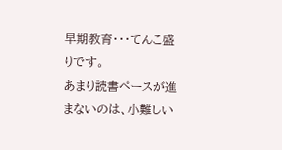早期教育・・・てんこ盛りです。
あまり読書ペースが進まないのは、小難しい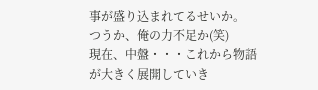事が盛り込まれてるせいか。
つうか、俺の力不足か(笑)
現在、中盤・・・これから物語が大きく展開していき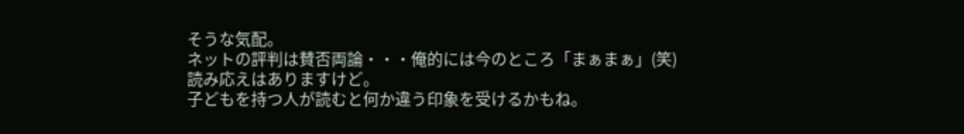そうな気配。
ネットの評判は賛否両論・・・俺的には今のところ「まぁまぁ」(笑)
読み応えはありますけど。
子どもを持つ人が読むと何か違う印象を受けるかもね。